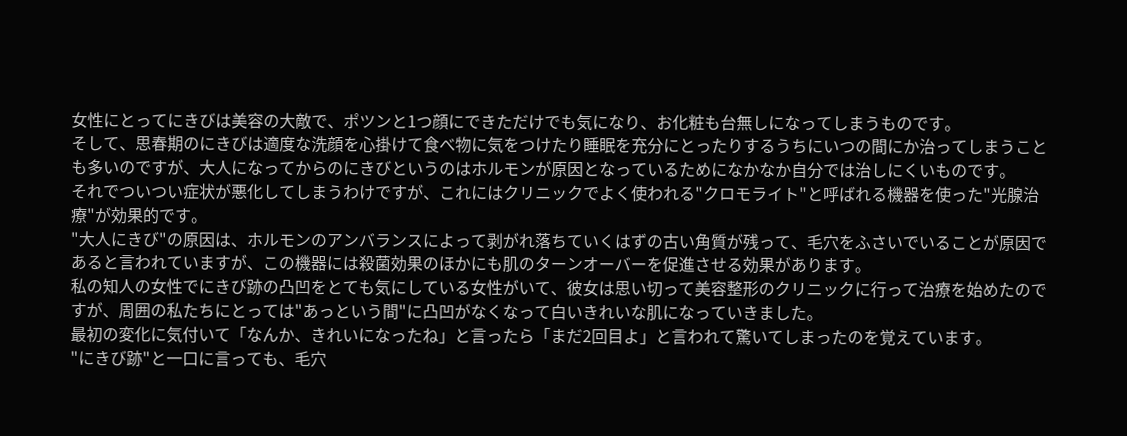女性にとってにきびは美容の大敵で、ポツンと1つ顔にできただけでも気になり、お化粧も台無しになってしまうものです。
そして、思春期のにきびは適度な洗顔を心掛けて食べ物に気をつけたり睡眠を充分にとったりするうちにいつの間にか治ってしまうことも多いのですが、大人になってからのにきびというのはホルモンが原因となっているためになかなか自分では治しにくいものです。
それでついつい症状が悪化してしまうわけですが、これにはクリニックでよく使われる"クロモライト"と呼ばれる機器を使った"光腺治療"が効果的です。
"大人にきび"の原因は、ホルモンのアンバランスによって剥がれ落ちていくはずの古い角質が残って、毛穴をふさいでいることが原因であると言われていますが、この機器には殺菌効果のほかにも肌のターンオーバーを促進させる効果があります。
私の知人の女性でにきび跡の凸凹をとても気にしている女性がいて、彼女は思い切って美容整形のクリニックに行って治療を始めたのですが、周囲の私たちにとっては"あっという間"に凸凹がなくなって白いきれいな肌になっていきました。
最初の変化に気付いて「なんか、きれいになったね」と言ったら「まだ2回目よ」と言われて驚いてしまったのを覚えています。
"にきび跡"と一口に言っても、毛穴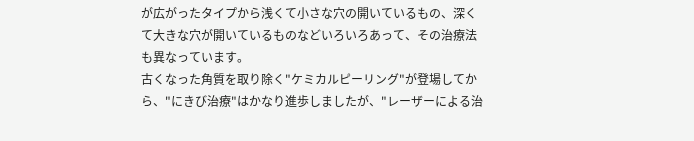が広がったタイプから浅くて小さな穴の開いているもの、深くて大きな穴が開いているものなどいろいろあって、その治療法も異なっています。
古くなった角質を取り除く"ケミカルピーリング"が登場してから、"にきび治療"はかなり進歩しましたが、"レーザーによる治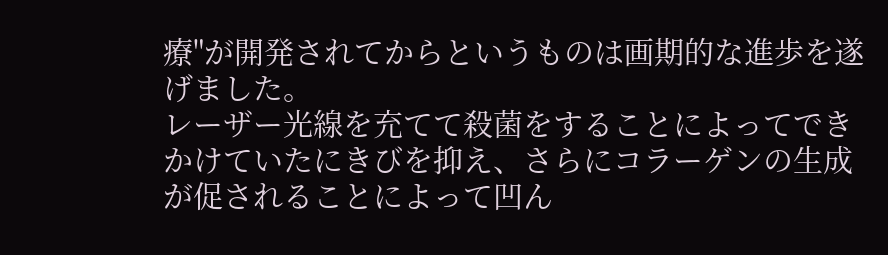療"が開発されてからというものは画期的な進歩を遂げました。
レーザー光線を充てて殺菌をすることによってできかけていたにきびを抑え、さらにコラーゲンの生成が促されることによって凹ん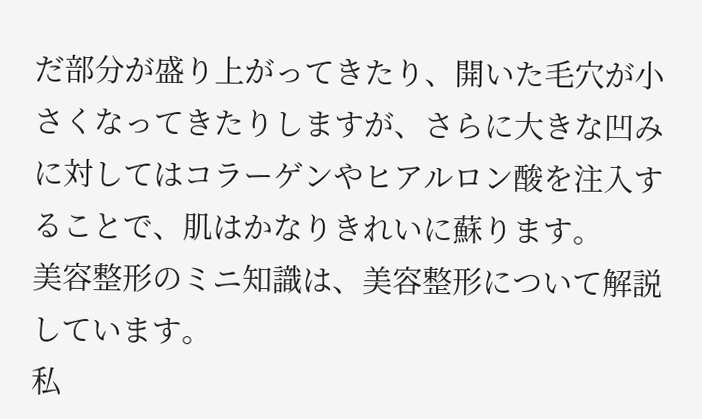だ部分が盛り上がってきたり、開いた毛穴が小さくなってきたりしますが、さらに大きな凹みに対してはコラーゲンやヒアルロン酸を注入することで、肌はかなりきれいに蘇ります。
美容整形のミニ知識は、美容整形について解説しています。
私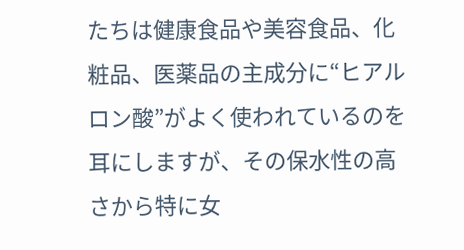たちは健康食品や美容食品、化粧品、医薬品の主成分に“ヒアルロン酸”がよく使われているのを耳にしますが、その保水性の高さから特に女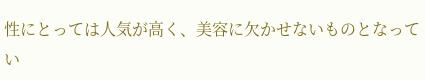性にとっては人気が高く、美容に欠かせないものとなってい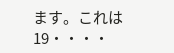ます。これは19・・・・